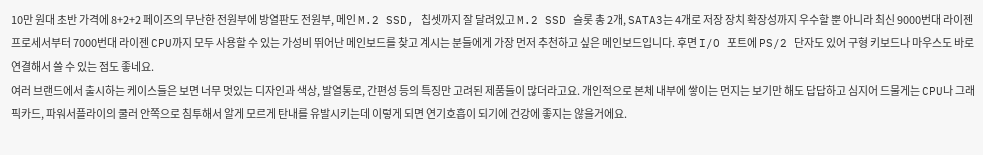10만 원대 초반 가격에 8+2+2 페이즈의 무난한 전원부에 방열판도 전원부, 메인 M.2 SSD, 칩셋까지 잘 달려있고 M.2 SSD 슬롯 총 2개, SATA3는 4개로 저장 장치 확장성까지 우수할 뿐 아니라 최신 9000번대 라이젠 프로세서부터 7000번대 라이젠 CPU까지 모두 사용할 수 있는 가성비 뛰어난 메인보드를 찾고 계시는 분들에게 가장 먼저 추천하고 싶은 메인보드입니다. 후면 I/O 포트에 PS/2 단자도 있어 구형 키보드나 마우스도 바로 연결해서 쓸 수 있는 점도 좋네요.
여러 브랜드에서 출시하는 케이스들은 보면 너무 멋있는 디자인과 색상, 발열통로, 간편성 등의 특징만 고려된 제품들이 많더라고요. 개인적으로 본체 내부에 쌓이는 먼지는 보기만 해도 답답하고 심지어 드물게는 CPU나 그래픽카드, 파워서플라이의 쿨러 안쪽으로 침투해서 알게 모르게 탄내를 유발시키는데 이렇게 되면 연기호흡이 되기에 건강에 좋지는 않을거에요.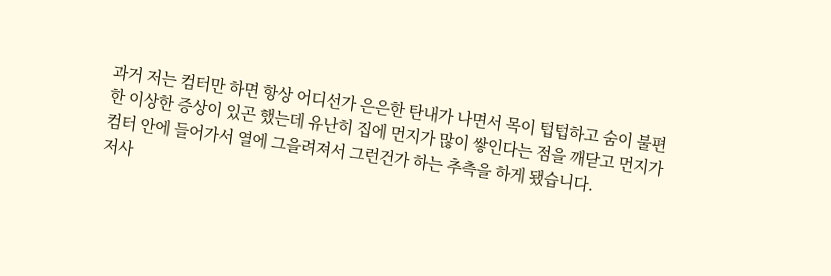과거 저는 컴터만 하면 항상 어디선가 은은한 탄내가 나면서 목이 텁텁하고 숨이 불편한 이상한 증상이 있곤 했는데 유난히 집에 먼지가 많이 쌓인다는 점을 깨닫고 먼지가 컴터 안에 들어가서 열에 그을려져서 그런건가 하는 추측을 하게 됐습니다.
저사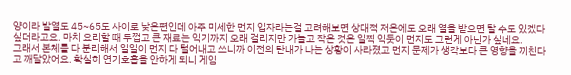양이라 발열도 45~65도 사이로 낮은편인데 아주 미세한 먼지 입자라는걸 고려해보면 상대적 저온에도 오래 열을 받으면 탈 수도 있겠다 싶더라고요. 마치 요리할 때 두껍고 큰 재료는 익기까지 오래 걸리지만 가늘고 작은 것은 일찍 익듯이 먼지도 그런게 아닌가 싶네요.
그래서 본체를 다 분리해서 일일이 먼지 다 털어내고 쓰니까 이전의 탄내가 나는 상황이 사라졌고 먼지 문제가 생각보다 큰 영향을 끼친다고 깨달았어요. 확실히 연기호흡을 안하게 되니 게임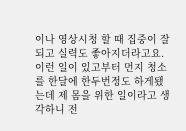이나 영상시청 할 때 집중이 잘 되고 실력도 좋아지더라고요.
이런 일이 있고부터 먼지 청소를 한달에 한두번정도 하게됐는데 제 몸을 위한 일이라고 생각하니 전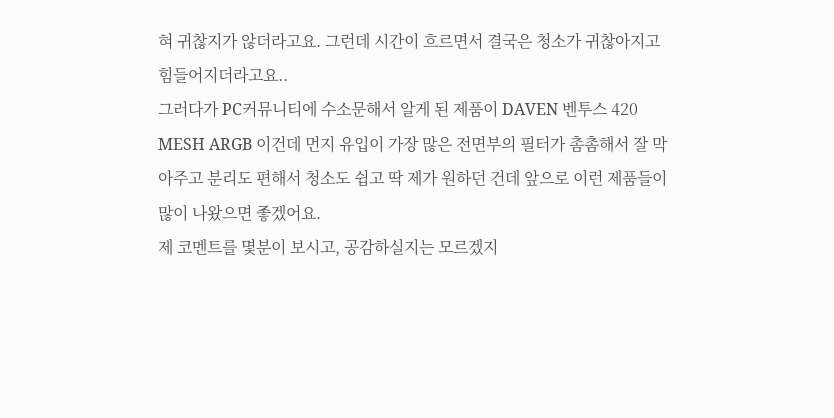혀 귀찮지가 않더라고요. 그런데 시간이 흐르면서 결국은 청소가 귀찮아지고 힘들어지더라고요..
그러다가 PC커뮤니티에 수소문해서 알게 된 제품이 DAVEN 벤투스 420 MESH ARGB 이건데 먼지 유입이 가장 많은 전면부의 필터가 촘촘해서 잘 막아주고 분리도 편해서 청소도 쉽고 딱 제가 원하던 건데 앞으로 이런 제품들이 많이 나왔으면 좋겠어요.
제 코멘트를 몇분이 보시고, 공감하실지는 모르겠지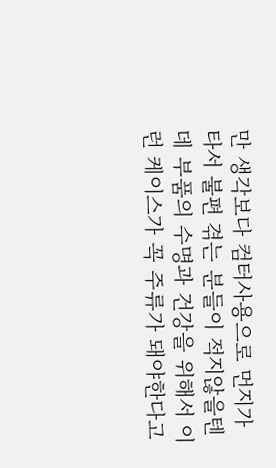만 생각보다 컴터사용으로 먼지가 타서 불편 겪는 분들이 적지않을텐데 부품의 수명과 건강을 위해서 이런 케이스가 꼭 주류가 돼야한다고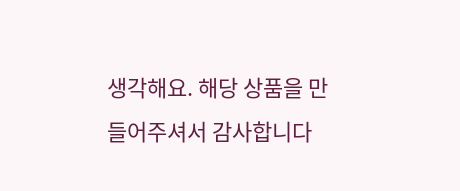생각해요. 해당 상품을 만들어주셔서 감사합니다